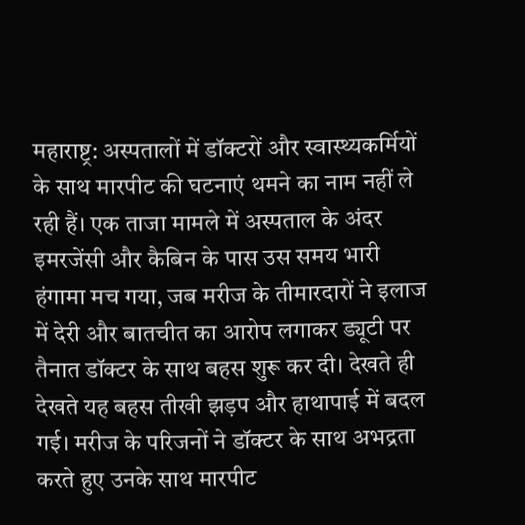महाराष्ट्र: अस्पतालों में डॉक्टरों और स्वास्थ्यकर्मियों के साथ मारपीट की घटनाएं थमने का नाम नहीं ले रही हैं। एक ताजा मामले में अस्पताल के अंदर इमरजेंसी और कैबिन के पास उस समय भारी हंगामा मच गया, जब मरीज के तीमारदारों ने इलाज में देरी और बातचीत का आरोप लगाकर ड्यूटी पर तैनात डॉक्टर के साथ बहस शुरू कर दी। देखते ही देखते यह बहस तीखी झड़प और हाथापाई में बदल गई। मरीज के परिजनों ने डॉक्टर के साथ अभद्रता करते हुए उनके साथ मारपीट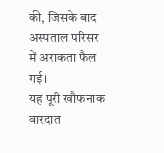की, जिसके बाद अस्पताल परिसर में अराकता फैल गई।
यह पूरी खौफनाक वारदात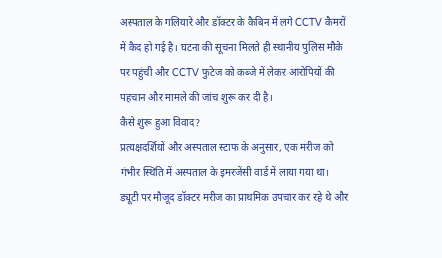अस्पताल के गलियारे और डॉक्टर के कैबिन में लगे CCTV कैमरों में कैद हो गई है। घटना की सूचना मिलते ही स्थानीय पुलिस मौके पर पहुंची और CCTV फुटेज को कब्जे में लेकर आरोपियों की पहचान और मामले की जांच शुरू कर दी है।
कैसे शुरू हुआ विवाद?
प्रत्यक्षदर्शियों और अस्पताल स्टाफ के अनुसार, एक मरीज को गंभीर स्थिति में अस्पताल के इमरजेंसी वार्ड में लाया गया था। ड्यूटी पर मौजूद डॉक्टर मरीज का प्राथमिक उपचार कर रहे थे और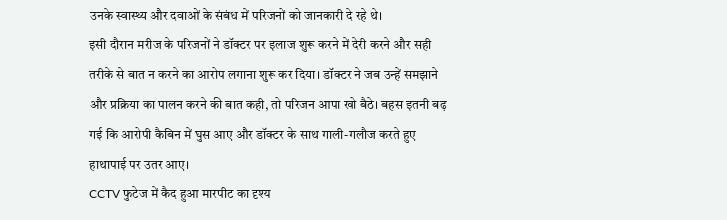उनके स्वास्थ्य और दवाओं के संबंध में परिजनों को जानकारी दे रहे थे।
इसी दौरान मरीज के परिजनों ने डॉक्टर पर इलाज शुरू करने में देरी करने और सही तरीके से बात न करने का आरोप लगाना शुरू कर दिया। डॉक्टर ने जब उन्हें समझाने और प्रक्रिया का पालन करने की बात कही, तो परिजन आपा खो बैठे। बहस इतनी बढ़ गई कि आरोपी कैबिन में घुस आए और डॉक्टर के साथ गाली-गलौज करते हुए हाथापाई पर उतर आए।
CCTV फुटेज में कैद हुआ मारपीट का दृश्य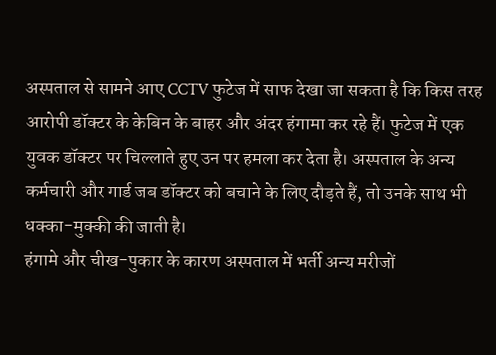अस्पताल से सामने आए CCTV फुटेज में साफ देखा जा सकता है कि किस तरह आरोपी डॉक्टर के केबिन के बाहर और अंदर हंगामा कर रहे हैं। फुटेज में एक युवक डॉक्टर पर चिल्लाते हुए उन पर हमला कर देता है। अस्पताल के अन्य कर्मचारी और गार्ड जब डॉक्टर को बचाने के लिए दौड़ते हैं, तो उनके साथ भी धक्का-मुक्की की जाती है।
हंगामे और चीख-पुकार के कारण अस्पताल में भर्ती अन्य मरीजों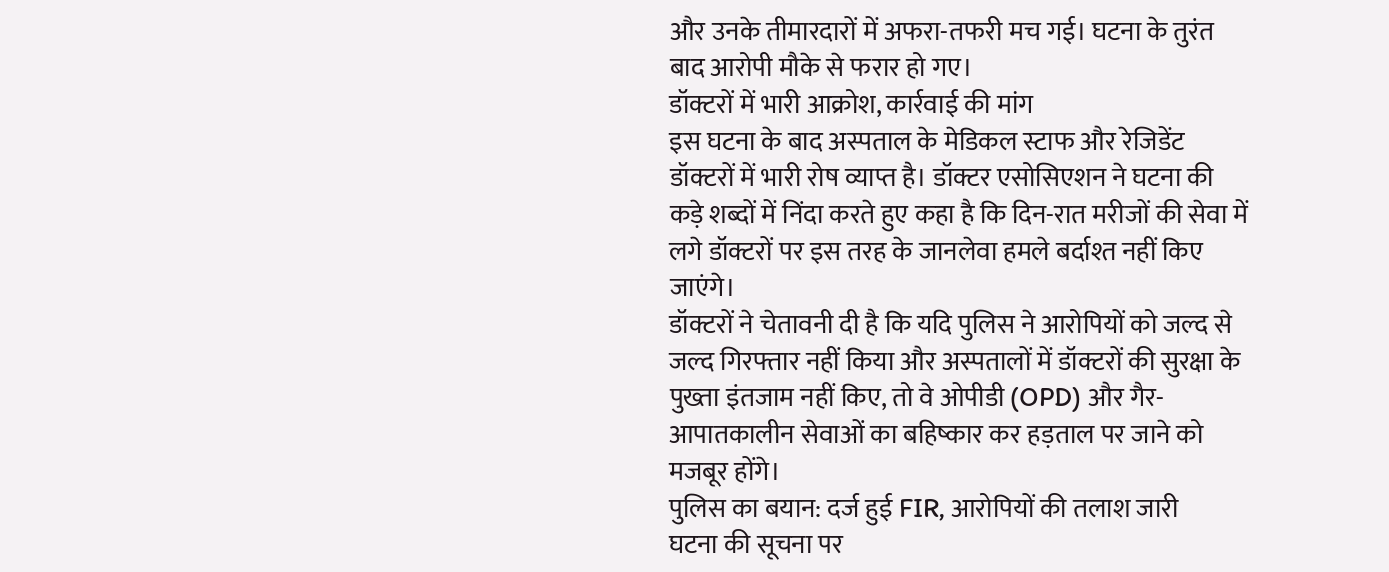और उनके तीमारदारों में अफरा-तफरी मच गई। घटना के तुरंत बाद आरोपी मौके से फरार हो गए।
डॉक्टरों में भारी आक्रोश, कार्रवाई की मांग
इस घटना के बाद अस्पताल के मेडिकल स्टाफ और रेजिडेंट डॉक्टरों में भारी रोष व्याप्त है। डॉक्टर एसोसिएशन ने घटना की कड़े शब्दों में निंदा करते हुए कहा है कि दिन-रात मरीजों की सेवा में लगे डॉक्टरों पर इस तरह के जानलेवा हमले बर्दाश्त नहीं किए जाएंगे।
डॉक्टरों ने चेतावनी दी है कि यदि पुलिस ने आरोपियों को जल्द से जल्द गिरफ्तार नहीं किया और अस्पतालों में डॉक्टरों की सुरक्षा के पुख्ता इंतजाम नहीं किए, तो वे ओपीडी (OPD) और गैर-आपातकालीन सेवाओं का बहिष्कार कर हड़ताल पर जाने को मजबूर होंगे।
पुलिस का बयान: दर्ज हुई FIR, आरोपियों की तलाश जारी
घटना की सूचना पर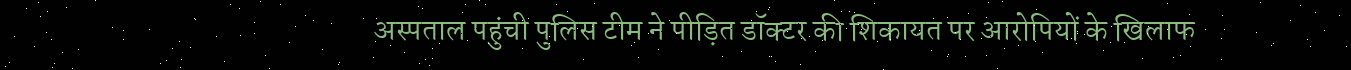अस्पताल पहुंची पुलिस टीम ने पीड़ित डॉक्टर की शिकायत पर आरोपियों के खिलाफ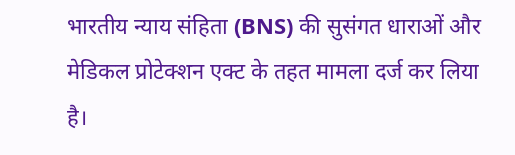भारतीय न्याय संहिता (BNS) की सुसंगत धाराओं और मेडिकल प्रोटेक्शन एक्ट के तहत मामला दर्ज कर लिया है।